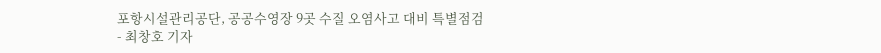포항시설관리공단, 공공수영장 9곳 수질 오염사고 대비 특별점검
- 최창호 기자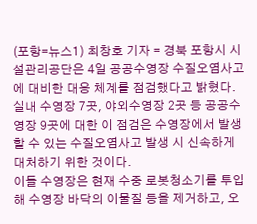(포항=뉴스1) 최창호 기자 = 경북 포항시 시설관리공단은 4일 공공수영장 수질오염사고에 대비한 대응 체계를 점검했다고 밝혔다.
실내 수영장 7곳, 야외수영장 2곳 등 공공수영장 9곳에 대한 이 점검은 수영장에서 발생할 수 있는 수질오염사고 발생 시 신속하게 대처하기 위한 것이다.
이들 수영장은 현재 수중 로봇청소기를 투입해 수영장 바닥의 이물질 등을 제거하고, 오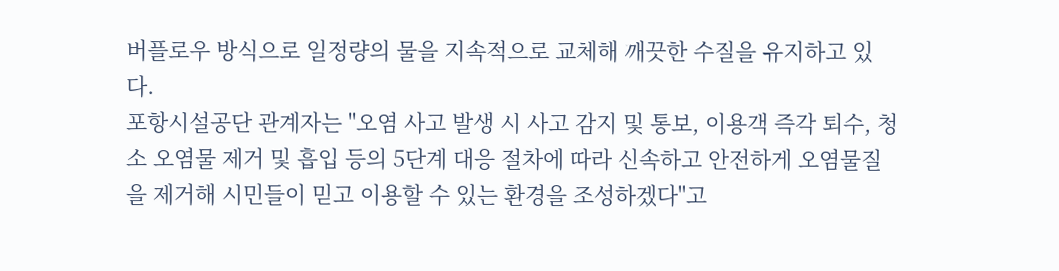버플로우 방식으로 일정량의 물을 지속적으로 교체해 깨끗한 수질을 유지하고 있다.
포항시설공단 관계자는 "오염 사고 발생 시 사고 감지 및 통보, 이용객 즉각 퇴수, 청소 오염물 제거 및 흡입 등의 5단계 대응 절차에 따라 신속하고 안전하게 오염물질을 제거해 시민들이 믿고 이용할 수 있는 환경을 조성하겠다"고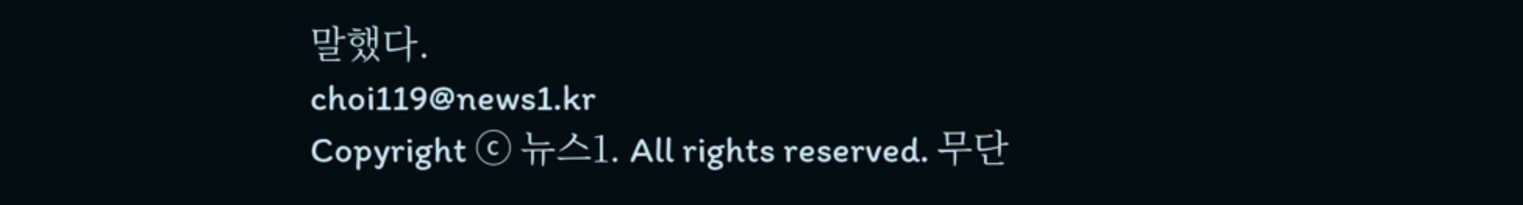말했다.
choi119@news1.kr
Copyright ⓒ 뉴스1. All rights reserved. 무단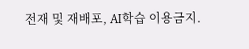전재 및 재배포, AI학습 이용금지.